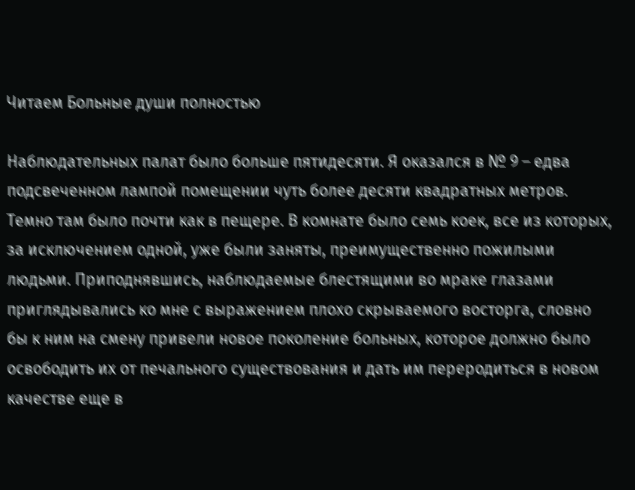Читаем Больные души полностью

Наблюдательных палат было больше пятидесяти. Я оказался в № 9 – едва подсвеченном лампой помещении чуть более десяти квадратных метров. Темно там было почти как в пещере. В комнате было семь коек, все из которых, за исключением одной, уже были заняты, преимущественно пожилыми людьми. Приподнявшись, наблюдаемые блестящими во мраке глазами приглядывались ко мне с выражением плохо скрываемого восторга, словно бы к ним на смену привели новое поколение больных, которое должно было освободить их от печального существования и дать им переродиться в новом качестве еще в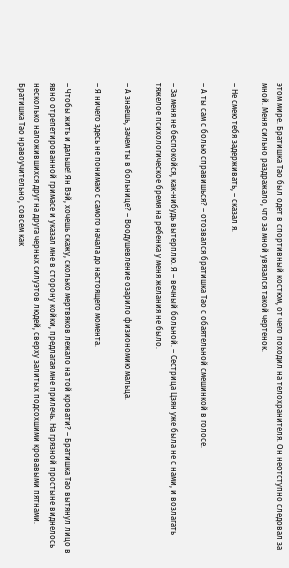этом мире. Братишка Тао был одет в спортивный костюм, от чего походил на телохранителя. Он неотступно следовал за мной. Меня сильно раздражало, что за мной увязался такой чертенок.

– Не смею тебя задерживать, – сказал я.

– А ты сам с болью справишься? – отозвался братишка Тао с обаятельной смешинкой в голосе.

– За меня не беспокойся, как-нибудь вытерплю. Я – вечный больной. – Сестрица Цзян уже была не с нами, и возлагать тяжелое психологическое бремя на ребенка у меня желания не было.

– А знаешь, зачем ты в больнице? – Воодушевление озарило физиономию мальца.

– Я ничего здесь не понимаю с самого начала до настоящего момента.

– Чтобы жить и дальше! Ян Вэй, хочешь скажу, сколько мертвяков лежало на той кровати? – Братишка Тао вытянул лицо в явно отрепетированной гримасе и указал мне в сторону койки, предлагая мне прилечь. На грязной простыне виднелось несколько наложившихся друг на друга черных силуэтов людей, сверху залитых подсохшими кровавыми пятнами. Братишка Тао нравоучительно, совсем как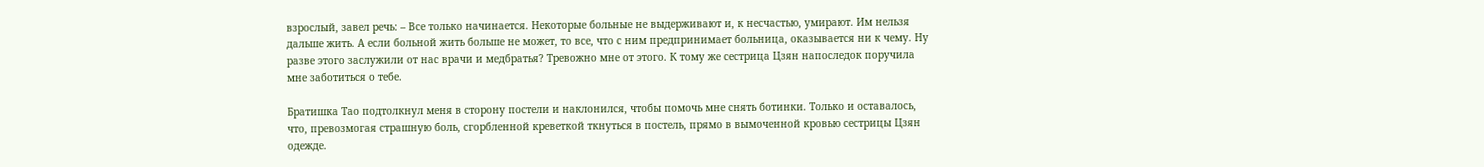взрослый, завел речь: – Все только начинается. Некоторые больные не выдерживают и, к несчастью, умирают. Им нельзя дальше жить. А если больной жить больше не может, то все, что с ним предпринимает больница, оказывается ни к чему. Ну разве этого заслужили от нас врачи и медбратья? Тревожно мне от этого. К тому же сестрица Цзян напоследок поручила мне заботиться о тебе.

Братишка Тао подтолкнул меня в сторону постели и наклонился, чтобы помочь мне снять ботинки. Только и оставалось, что, превозмогая страшную боль, сгорбленной креветкой ткнуться в постель, прямо в вымоченной кровью сестрицы Цзян одежде.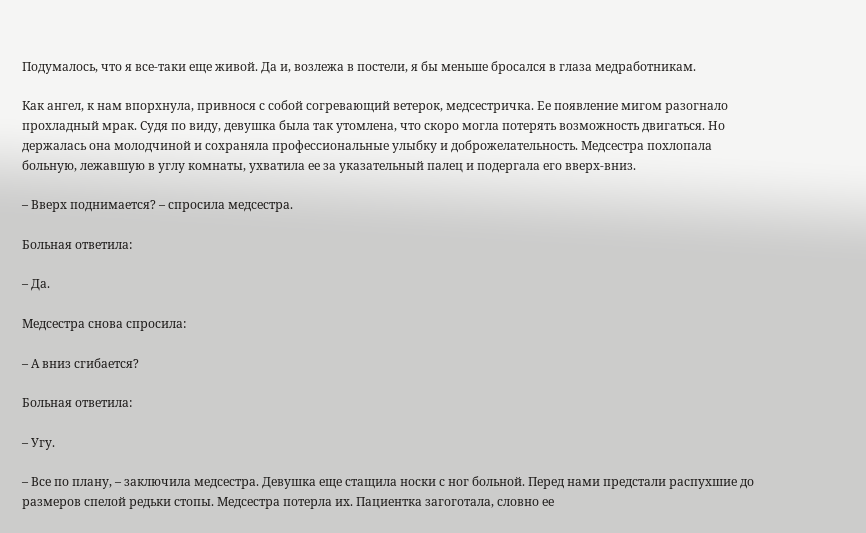Подумалось, что я все-таки еще живой. Да и, возлежа в постели, я бы меньше бросался в глаза медработникам.

Как ангел, к нам впорхнула, привнося с собой согревающий ветерок, медсестричка. Ее появление мигом разогнало прохладный мрак. Судя по виду, девушка была так утомлена, что скоро могла потерять возможность двигаться. Но держалась она молодчиной и сохраняла профессиональные улыбку и доброжелательность. Медсестра похлопала больную, лежавшую в углу комнаты, ухватила ее за указательный палец и подергала его вверх-вниз.

– Вверх поднимается? – спросила медсестра.

Больная ответила:

– Да.

Медсестра снова спросила:

– А вниз сгибается?

Больная ответила:

– Угу.

– Все по плану, – заключила медсестра. Девушка еще стащила носки с ног больной. Перед нами предстали распухшие до размеров спелой редьки стопы. Медсестра потерла их. Пациентка загоготала, словно ее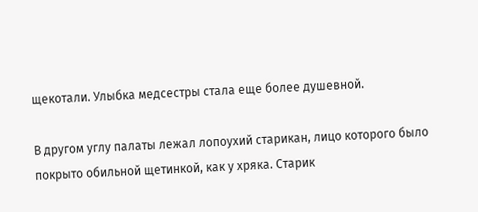щекотали. Улыбка медсестры стала еще более душевной.

В другом углу палаты лежал лопоухий старикан, лицо которого было покрыто обильной щетинкой, как у хряка. Старик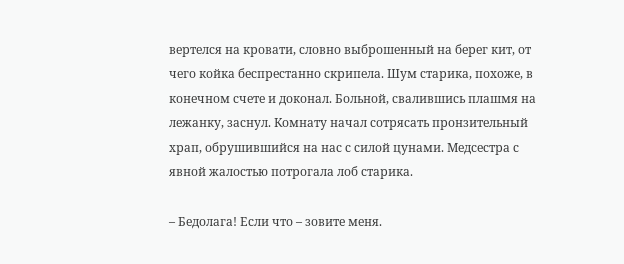вертелся на кровати, словно выброшенный на берег кит, от чего койка беспрестанно скрипела. Шум старика, похоже, в конечном счете и доконал. Больной, свалившись плашмя на лежанку, заснул. Комнату начал сотрясать пронзительный храп, обрушившийся на нас с силой цунами. Медсестра с явной жалостью потрогала лоб старика.

– Бедолага! Если что – зовите меня.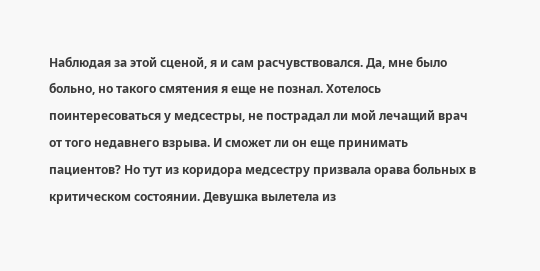Наблюдая за этой сценой, я и сам расчувствовался. Да, мне было больно, но такого смятения я еще не познал. Хотелось поинтересоваться у медсестры, не пострадал ли мой лечащий врач от того недавнего взрыва. И сможет ли он еще принимать пациентов? Но тут из коридора медсестру призвала орава больных в критическом состоянии. Девушка вылетела из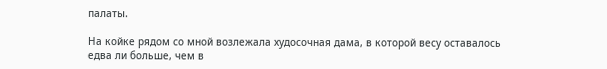палаты.

На койке рядом со мной возлежала худосочная дама, в которой весу оставалось едва ли больше, чем в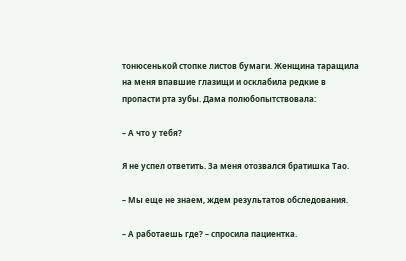тонюсенькой стопке листов бумаги. Женщина таращила на меня впавшие глазищи и осклабила редкие в пропасти рта зубы. Дама полюбопытствовала:

– А что у тебя?

Я не успел ответить. За меня отозвался братишка Тао.

– Мы еще не знаем, ждем результатов обследования.

– А работаешь где? – спросила пациентка.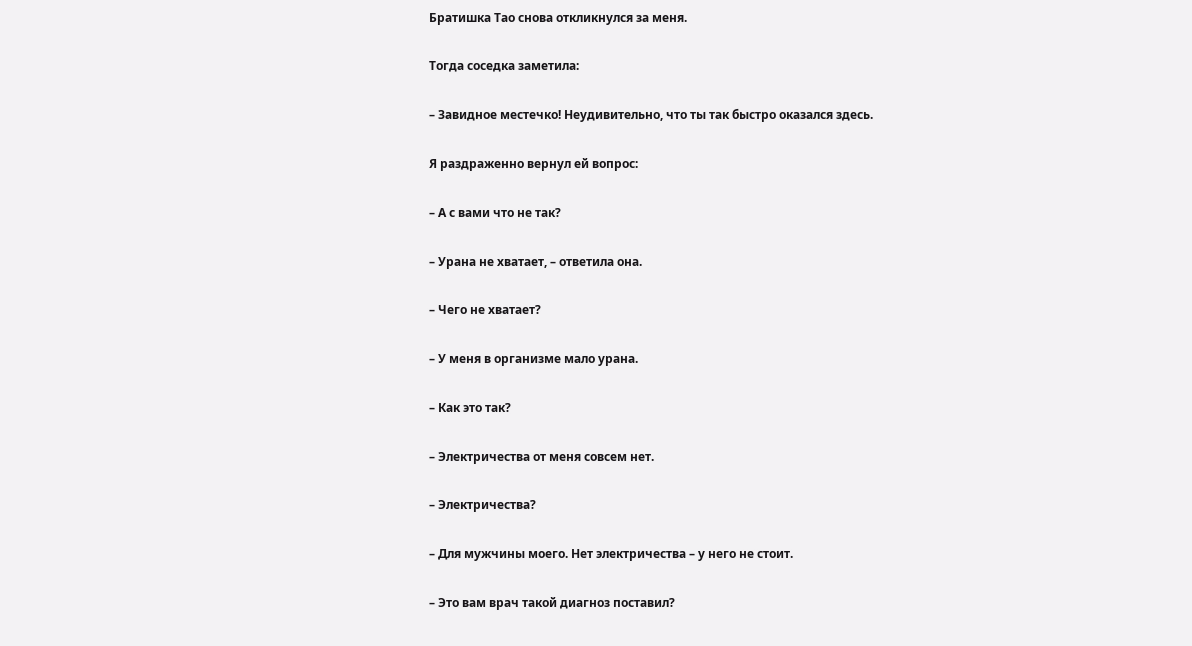Братишка Тао снова откликнулся за меня.

Тогда соседка заметила:

– Завидное местечко! Неудивительно, что ты так быстро оказался здесь.

Я раздраженно вернул ей вопрос:

– А с вами что не так?

– Урана не хватает, – ответила она.

– Чего не хватает?

– У меня в организме мало урана.

– Как это так?

– Электричества от меня совсем нет.

– Электричества?

– Для мужчины моего. Нет электричества – у него не стоит.

– Это вам врач такой диагноз поставил?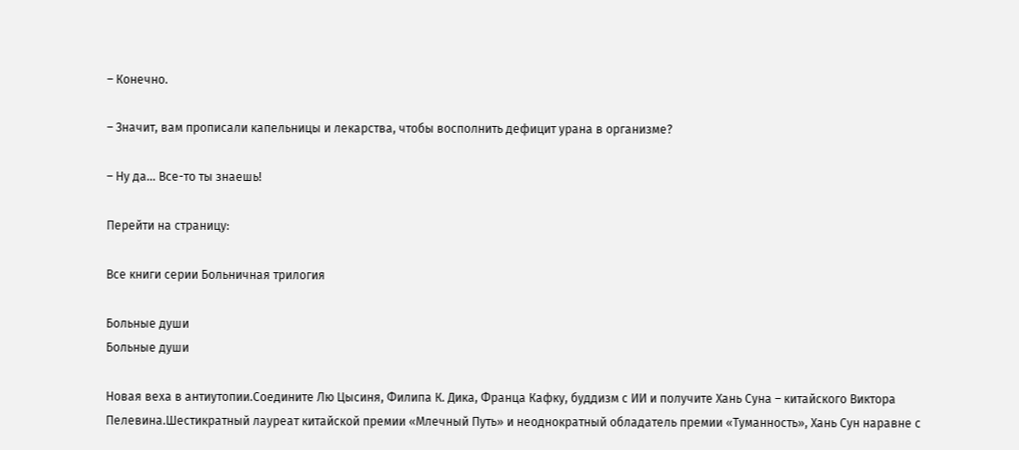– Конечно.

– Значит, вам прописали капельницы и лекарства, чтобы восполнить дефицит урана в организме?

– Ну да… Все-то ты знаешь!

Перейти на страницу:

Все книги серии Больничная трилогия

Больные души
Больные души

Новая веха в антиутопии.Соедините Лю Цысиня, Филипа К. Дика, Франца Кафку, буддизм с ИИ и получите Хань Суна – китайского Виктора Пелевина.Шестикратный лауреат китайской премии «Млечный Путь» и неоднократный обладатель премии «Туманность», Хань Сун наравне с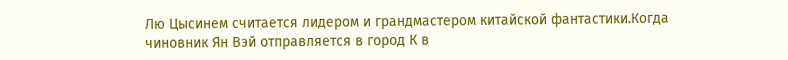Лю Цысинем считается лидером и грандмастером китайской фантастики.Когда чиновник Ян Вэй отправляется в город К в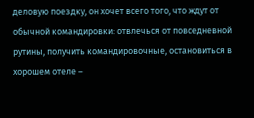деловую поездку, он хочет всего того, что ждут от обычной командировки: отвлечься от повседневной рутины, получить командировочные, остановиться в хорошем отеле –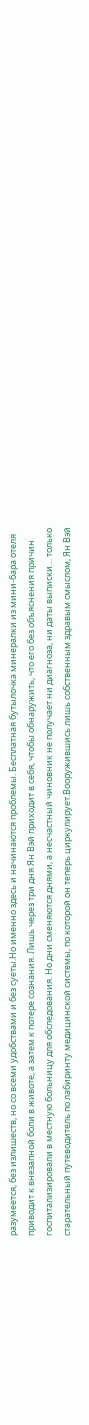разумеется, без излишеств, но со всеми удобствами и без суеты.Но именно здесь и начинаются проблемы. Бесплатная бутылочка минералки из мини-бара отеля приводит к внезапной боли в животе, а затем к потере сознания. Лишь через три дня Ян Вэй приходит в себя, чтобы обнаружить, что его без объяснения причин госпитализировали в местную больницу для обследования. Но дни сменяются днями, а несчастный чиновник не получает ни диагноза, ни даты выписки… только старательный путеводитель по лабиринту медицинской системы, по которой он теперь циркулирует.Вооружившись лишь собственным здравым смыслом, Ян Вэй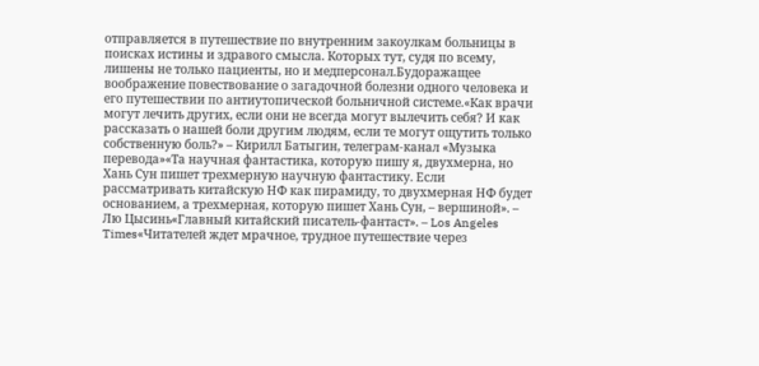отправляется в путешествие по внутренним закоулкам больницы в поисках истины и здравого смысла. Которых тут, судя по всему, лишены не только пациенты, но и медперсонал.Будоражащее воображение повествование о загадочной болезни одного человека и его путешествии по антиутопической больничной системе.«Как врачи могут лечить других, если они не всегда могут вылечить себя? И как рассказать о нашей боли другим людям, если те могут ощутить только собственную боль?» – Кирилл Батыгин, телеграм-канал «Музыка перевода»«Та научная фантастика, которую пишу я, двухмерна, но Хань Сун пишет трехмерную научную фантастику. Если рассматривать китайскую НФ как пирамиду, то двухмерная НФ будет основанием, а трехмерная, которую пишет Хань Сун, – вершиной». – Лю Цысинь«Главный китайский писатель-фантаст». – Los Angeles Times«Читателей ждет мрачное, трудное путешествие через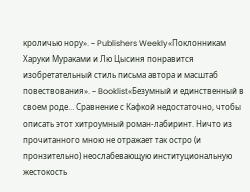кроличью нору». – Publishers Weekly«Поклонникам Харуки Мураками и Лю Цысиня понравится изобретательный стиль письма автора и масштаб повествования». – Booklist«Безумный и единственный в своем роде… Сравнение с Кафкой недостаточно, чтобы описать этот хитроумный роман-лабиринт. Ничто из прочитанного мною не отражает так остро (и пронзительно) неослабевающую институциональную жестокость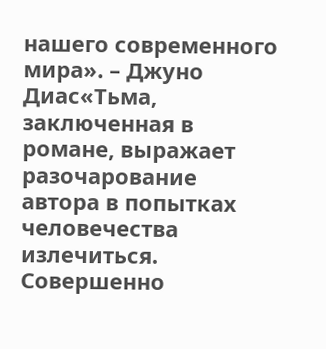нашего современного мира». – Джуно Диас«Тьма, заключенная в романе, выражает разочарование автора в попытках человечества излечиться. Совершенно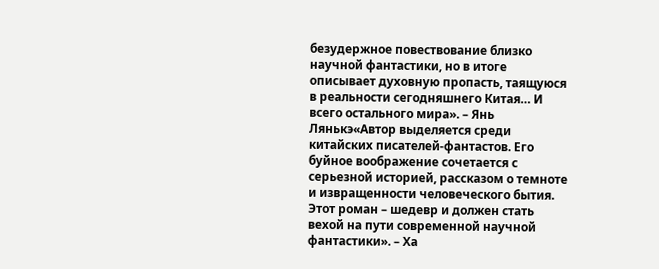безудержное повествование близко научной фантастики, но в итоге описывает духовную пропасть, таящуюся в реальности сегодняшнего Китая… И всего остального мира». – Янь Лянькэ«Автор выделяется среди китайских писателей-фантастов. Его буйное воображение сочетается с серьезной историей, рассказом о темноте и извращенности человеческого бытия. Этот роман – шедевр и должен стать вехой на пути современной научной фантастики». – Ха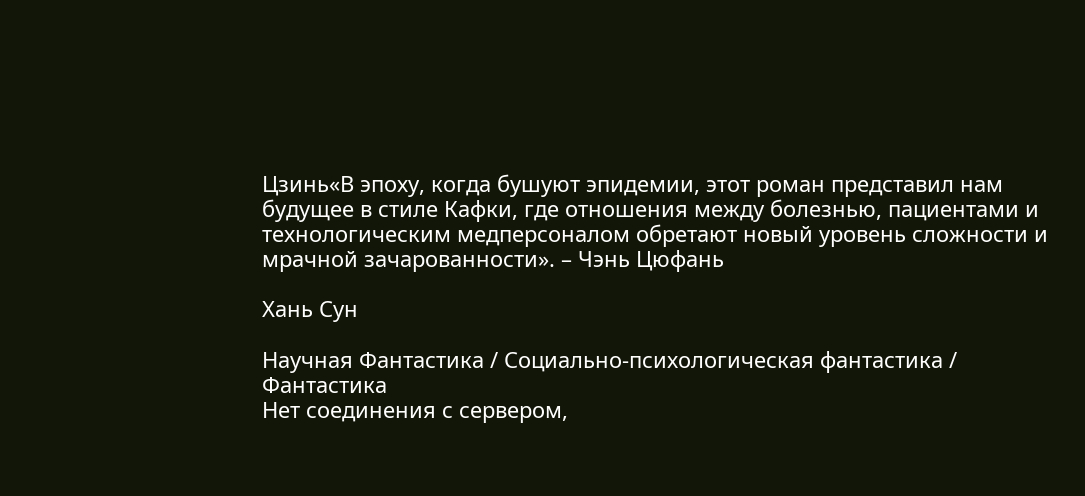Цзинь«В эпоху, когда бушуют эпидемии, этот роман представил нам будущее в стиле Кафки, где отношения между болезнью, пациентами и технологическим медперсоналом обретают новый уровень сложности и мрачной зачарованности». – Чэнь Цюфань

Хань Сун

Научная Фантастика / Социально-психологическая фантастика / Фантастика
Нет соединения с сервером,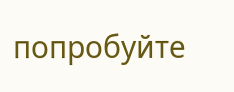попробуйте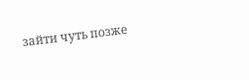зайти чуть позже